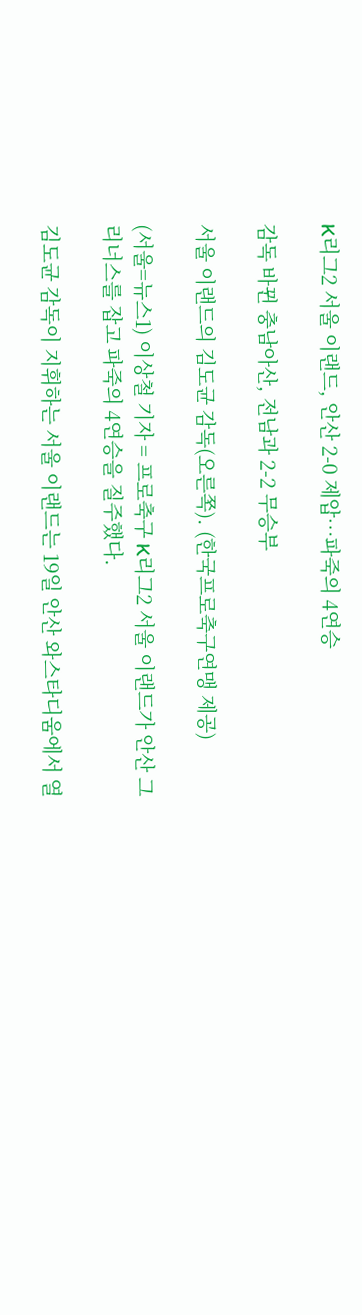K리그2 서울 이랜드, 안산 2-0 제압…파죽의 4연승

감독 바뀐 충남아산, 전남과 2-2 무승부

서울 이랜드의 김도균 감독(오른쪽). (한국프로축구연맹 제공)

(서울=뉴스1) 이상철 기자 = 프로축구 K리그2 서울 이랜드가 안산 그리너스를 잡고 파죽의 4연승을 질주했다.

김도균 감독이 지휘하는 서울 이랜드는 19일 안산 와스타디움에서 열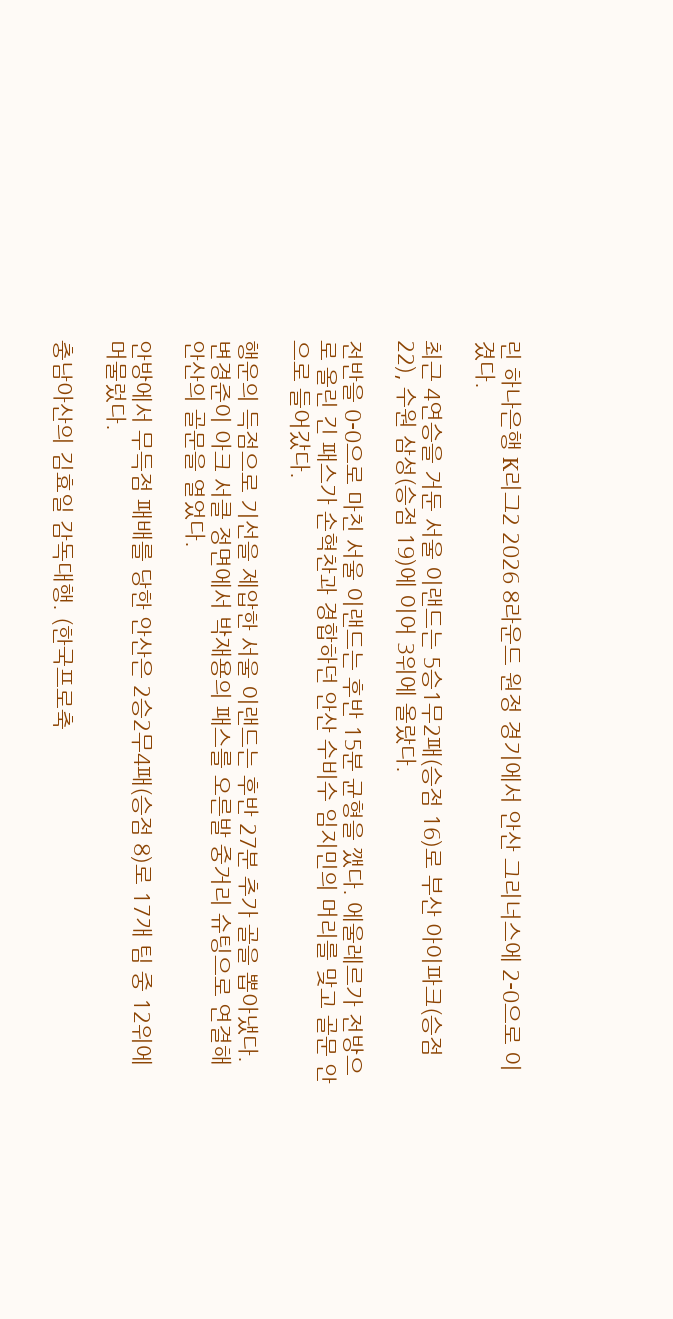린 하나은행 K리그2 2026 8라운드 원정 경기에서 안산 그리너스에 2-0으로 이겼다.

최근 4연승을 거둔 서울 이랜드는 5승1무2패(승점 16)로 부산 아이파크(승점 22), 수원 삼성(승점 19)에 이어 3위에 올랐다.

전반을 0-0으로 마친 서울 이랜드는 후반 15분 균형을 깼다. 에울레르가 전방으로 올린 긴 패스가 손혁찬과 경합하던 안산 수비수 임지민의 머리를 맞고 골문 안으로 들어갔다.

행운의 득점으로 기선을 제압한 서울 이랜드는 후반 27분 추가 골을 뽑아냈다. 변경준이 아크 서클 정면에서 박재용의 패스를 오른발 중거리 슈팅으로 연결해 안산의 골문을 열었다.

안방에서 무득점 패배를 당한 안산은 2승2무4패(승점 8)로 17개 팀 중 12위에 머물렀다.

충남아산의 김효일 감독대행. (한국프로축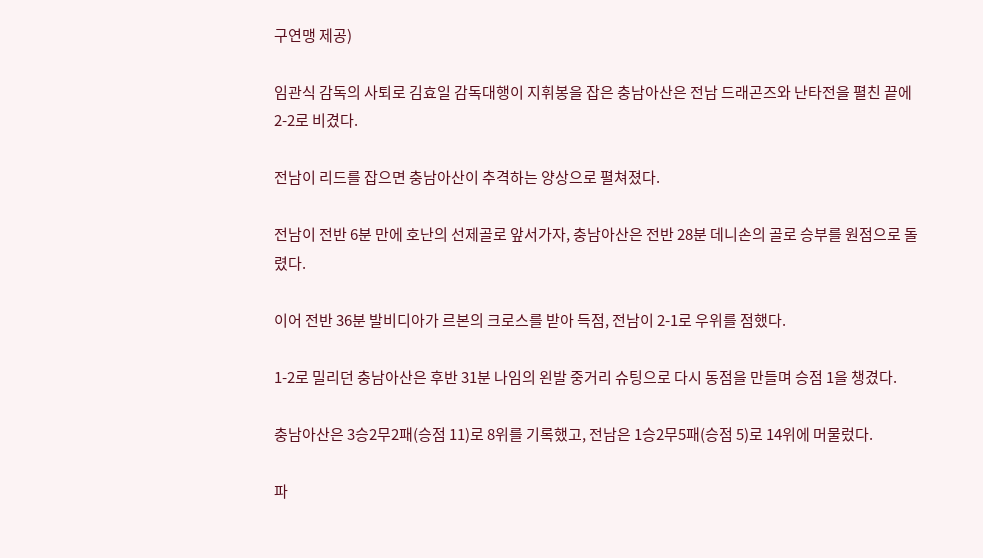구연맹 제공)

임관식 감독의 사퇴로 김효일 감독대행이 지휘봉을 잡은 충남아산은 전남 드래곤즈와 난타전을 펼친 끝에 2-2로 비겼다.

전남이 리드를 잡으면 충남아산이 추격하는 양상으로 펼쳐졌다.

전남이 전반 6분 만에 호난의 선제골로 앞서가자, 충남아산은 전반 28분 데니손의 골로 승부를 원점으로 돌렸다.

이어 전반 36분 발비디아가 르본의 크로스를 받아 득점, 전남이 2-1로 우위를 점했다.

1-2로 밀리던 충남아산은 후반 31분 나임의 왼발 중거리 슈팅으로 다시 동점을 만들며 승점 1을 챙겼다.

충남아산은 3승2무2패(승점 11)로 8위를 기록했고, 전남은 1승2무5패(승점 5)로 14위에 머물렀다.

파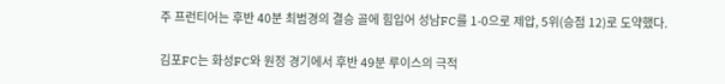주 프런티어는 후반 40분 최범경의 결승 골에 힘입어 성남FC를 1-0으로 제압, 5위(승점 12)로 도약했다.

김포FC는 화성FC와 원정 경기에서 후반 49분 루이스의 극적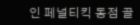인 페널티킥 동점 골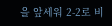을 앞세워 2-2로 비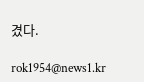겼다.

rok1954@news1.kr